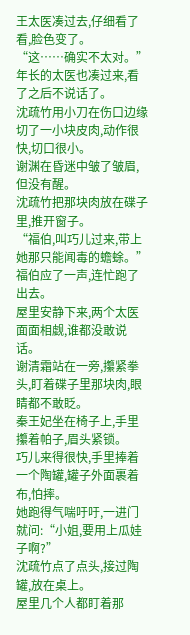王太医凑过去,仔细看了看,脸色变了。
“这……确实不太对。”
年长的太医也凑过来,看了之后不说话了。
沈疏竹用小刀在伤口边缘切了一小块皮肉,动作很快,切口很小。
谢渊在昏迷中皱了皱眉,但没有醒。
沈疏竹把那块肉放在碟子里,推开窗子。
“福伯,叫巧儿过来,带上她那只能闻毒的蟾蜍。”
福伯应了一声,连忙跑了出去。
屋里安静下来,两个太医面面相觑,谁都没敢说话。
谢清霜站在一旁,攥紧拳头,盯着碟子里那块肉,眼睛都不敢眨。
秦王妃坐在椅子上,手里攥着帕子,眉头紧锁。
巧儿来得很快,手里捧着一个陶罐,罐子外面裹着布,怕摔。
她跑得气喘吁吁,一进门就问:“小姐,要用上瓜娃子啊?”
沈疏竹点了点头,接过陶罐,放在桌上。
屋里几个人都盯着那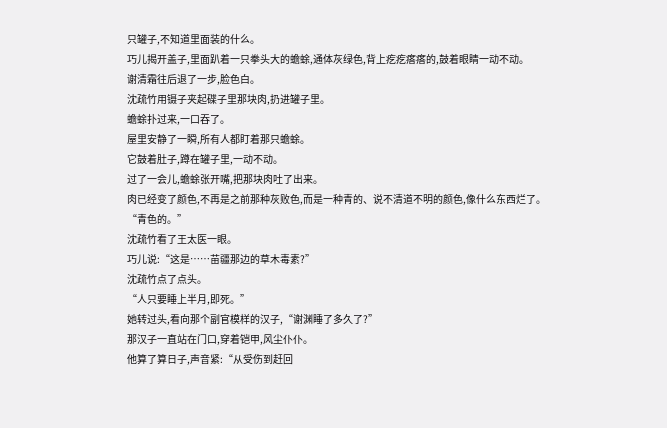只罐子,不知道里面装的什么。
巧儿揭开盖子,里面趴着一只拳头大的蟾蜍,通体灰绿色,背上疙疙瘩瘩的,鼓着眼睛一动不动。
谢清霜往后退了一步,脸色白。
沈疏竹用镊子夹起碟子里那块肉,扔进罐子里。
蟾蜍扑过来,一口吞了。
屋里安静了一瞬,所有人都盯着那只蟾蜍。
它鼓着肚子,蹲在罐子里,一动不动。
过了一会儿,蟾蜍张开嘴,把那块肉吐了出来。
肉已经变了颜色,不再是之前那种灰败色,而是一种青的、说不清道不明的颜色,像什么东西烂了。
“青色的。”
沈疏竹看了王太医一眼。
巧儿说:“这是……苗疆那边的草木毒素?”
沈疏竹点了点头。
“人只要睡上半月,即死。”
她转过头,看向那个副官模样的汉子,“谢渊睡了多久了?”
那汉子一直站在门口,穿着铠甲,风尘仆仆。
他算了算日子,声音紧:“从受伤到赶回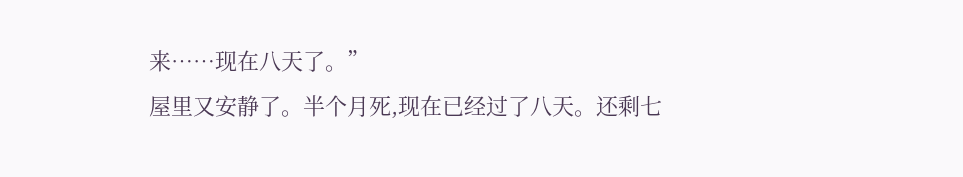来……现在八天了。”
屋里又安静了。半个月死,现在已经过了八天。还剩七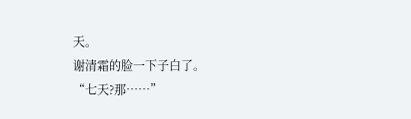天。
谢清霜的脸一下子白了。
“七天?那……”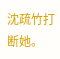沈疏竹打断她。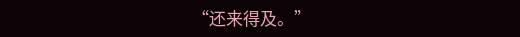“还来得及。”